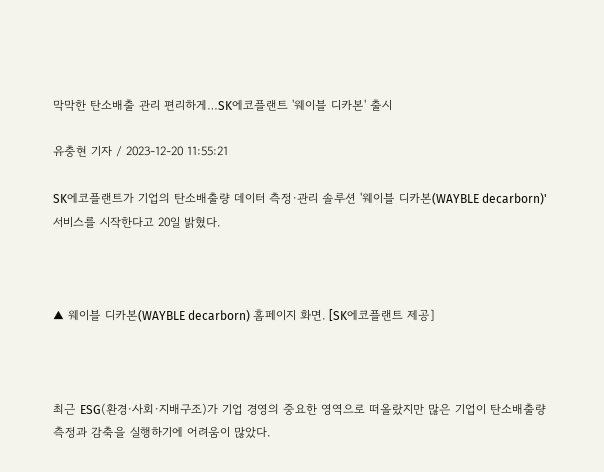막막한 탄소배출 관리 편리하게…SK에코플랜트 '웨이블 디카본' 출시

유충현 기자 / 2023-12-20 11:55:21

SK에코플랜트가 기업의 탄소배출량 데이터 측정·관리 솔루션 '웨이블 디카본(WAYBLE decarborn)' 서비스를 시작한다고 20일 밝혔다.



▲ 웨이블 디카본(WAYBLE decarborn) 홈페이지 화면. [SK에코플랜트 제공]



최근 ESG(환경·사회·지배구조)가 기업 경영의 중요한 영역으로 떠올랐지만 많은 기업이 탄소배출량 측정과 감축을 실행하기에 어려움이 많았다.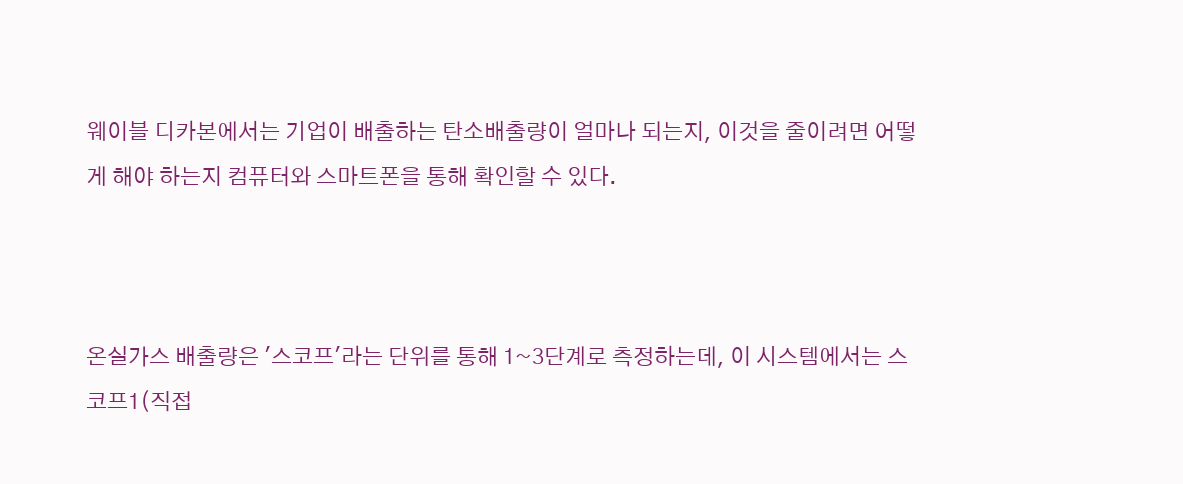웨이블 디카본에서는 기업이 배출하는 탄소배출량이 얼마나 되는지, 이것을 줄이려면 어떻게 해야 하는지 컴퓨터와 스마트폰을 통해 확인할 수 있다.



온실가스 배출량은 '스코프'라는 단위를 통해 1~3단계로 측정하는데, 이 시스템에서는 스코프1(직접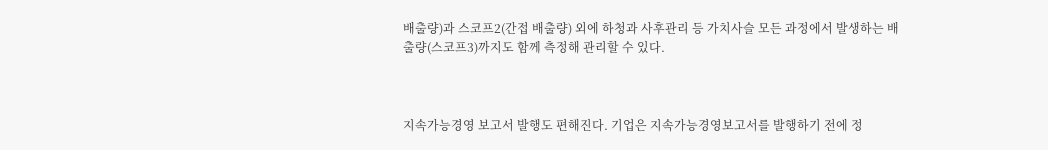배출량)과 스코프2(간접 배출량) 외에 하청과 사후관리 등 가치사슬 모든 과정에서 발생하는 배출량(스코프3)까지도 함께 측정해 관리할 수 있다.



지속가능경영 보고서 발행도 편해진다. 기업은 지속가능경영보고서를 발행하기 전에 정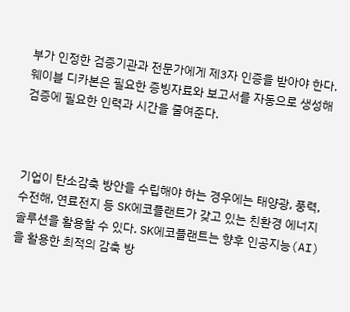부가 인정한 검증기관과 전문가에게 제3자 인증을 받아야 한다. 웨이블 디카본은 필요한 증빙자료와 보고서를 자동으로 생성해 검증에 필요한 인력과 시간을 줄여준다.



기업이 탄소감축 방안을 수립해야 하는 경우에는 태양광, 풍력, 수전해, 연료전지 등 SK에코플랜트가 갖고 있는 친환경 에너지 솔루션을 활용할 수 있다. SK에코플랜트는 향후 인공지능(AI)을 활용한 최적의 감축 방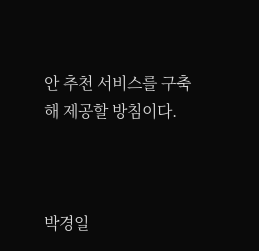안 추천 서비스를 구축해 제공할 방침이다.



박경일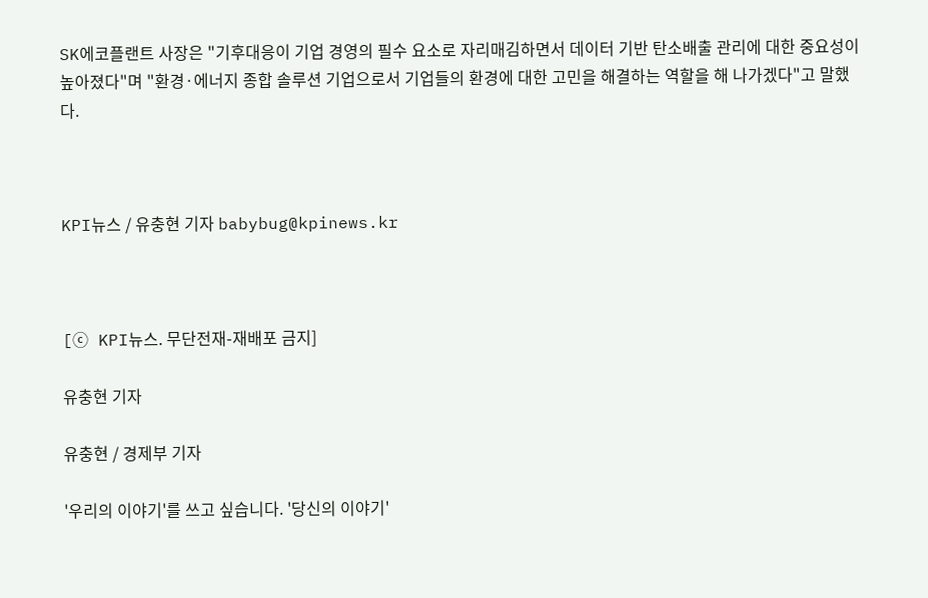SK에코플랜트 사장은 "기후대응이 기업 경영의 필수 요소로 자리매김하면서 데이터 기반 탄소배출 관리에 대한 중요성이 높아졌다"며 "환경·에너지 종합 솔루션 기업으로서 기업들의 환경에 대한 고민을 해결하는 역할을 해 나가겠다"고 말했다.



KPI뉴스 / 유충현 기자 babybug@kpinews.kr



[ⓒ KPI뉴스. 무단전재-재배포 금지]

유충현 기자

유충현 / 경제부 기자

'우리의 이야기'를 쓰고 싶습니다. '당신의 이야기'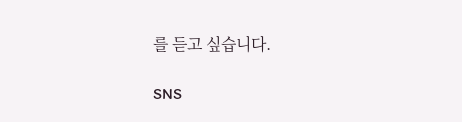를 듣고 싶습니다.

SNS